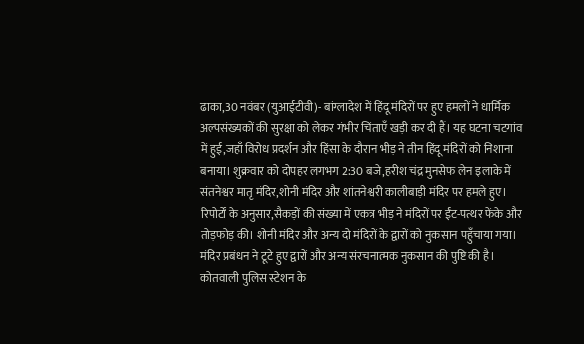ढाका,30 नवंबर (युआईटीवी)- बांग्लादेश में हिंदू मंदिरों पर हुए हमलों ने धार्मिक अल्पसंख्यकों की सुरक्षा को लेकर गंभीर चिंताएँ खड़ी कर दी हैं। यह घटना चटगांव में हुई,जहाँ विरोध प्रदर्शन और हिंसा के दौरान भीड़ ने तीन हिंदू मंदिरों को निशाना बनाया। शुक्रवार को दोपहर लगभग 2:30 बजे,हरीश चंद्र मुनसेफ लेन इलाके में संतनेश्वर मातृ मंदिर,शोनी मंदिर और शांतनेश्वरी कालीबाड़ी मंदिर पर हमले हुए।
रिपोर्टों के अनुसार,सैकड़ों की संख्या में एकत्र भीड़ ने मंदिरों पर ईंट-पत्थर फेंके और तोड़फोड़ की। शोनी मंदिर और अन्य दो मंदिरों के द्वारों को नुकसान पहुँचाया गया। मंदिर प्रबंधन ने टूटे हुए द्वारों और अन्य संरचनात्मक नुकसान की पुष्टि की है। कोतवाली पुलिस स्टेशन के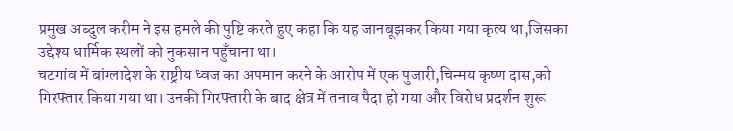प्रमुख अब्दुल करीम ने इस हमले की पुष्टि करते हुए कहा कि यह जानबूझकर किया गया कृत्य था,जिसका उद्देश्य धार्मिक स्थलों को नुकसान पहुँचाना था।
चटगांव में बांग्लादेश के राष्ट्रीय ध्वज का अपमान करने के आरोप में एक पुजारी,चिन्मय कृष्ण दास,को गिरफ्तार किया गया था। उनकी गिरफ्तारी के बाद क्षेत्र में तनाव पैदा हो गया और विरोध प्रदर्शन शुरू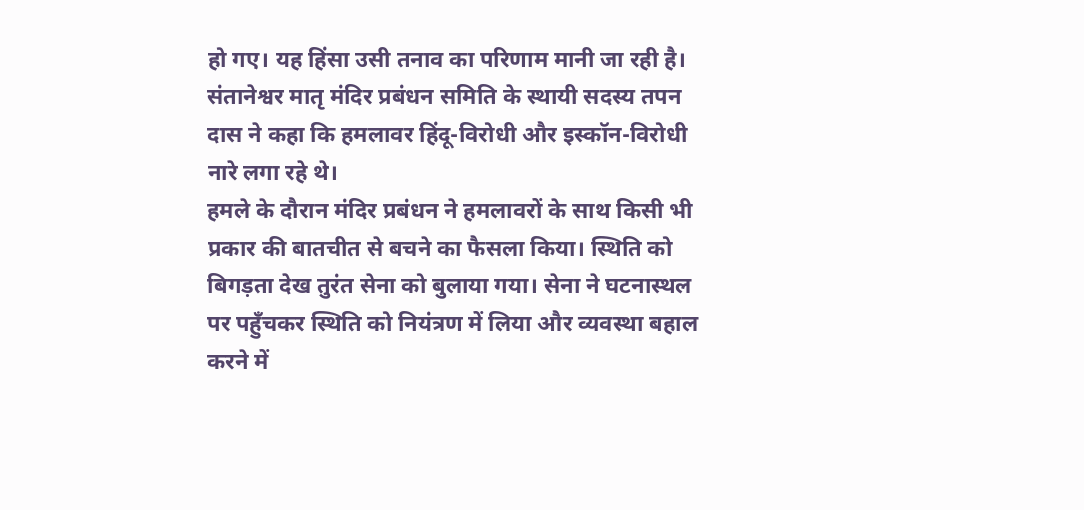हो गए। यह हिंसा उसी तनाव का परिणाम मानी जा रही है। संतानेश्वर मातृ मंदिर प्रबंधन समिति के स्थायी सदस्य तपन दास ने कहा कि हमलावर हिंदू-विरोधी और इस्कॉन-विरोधी नारे लगा रहे थे।
हमले के दौरान मंदिर प्रबंधन ने हमलावरों के साथ किसी भी प्रकार की बातचीत से बचने का फैसला किया। स्थिति को बिगड़ता देख तुरंत सेना को बुलाया गया। सेना ने घटनास्थल पर पहुँचकर स्थिति को नियंत्रण में लिया और व्यवस्था बहाल करने में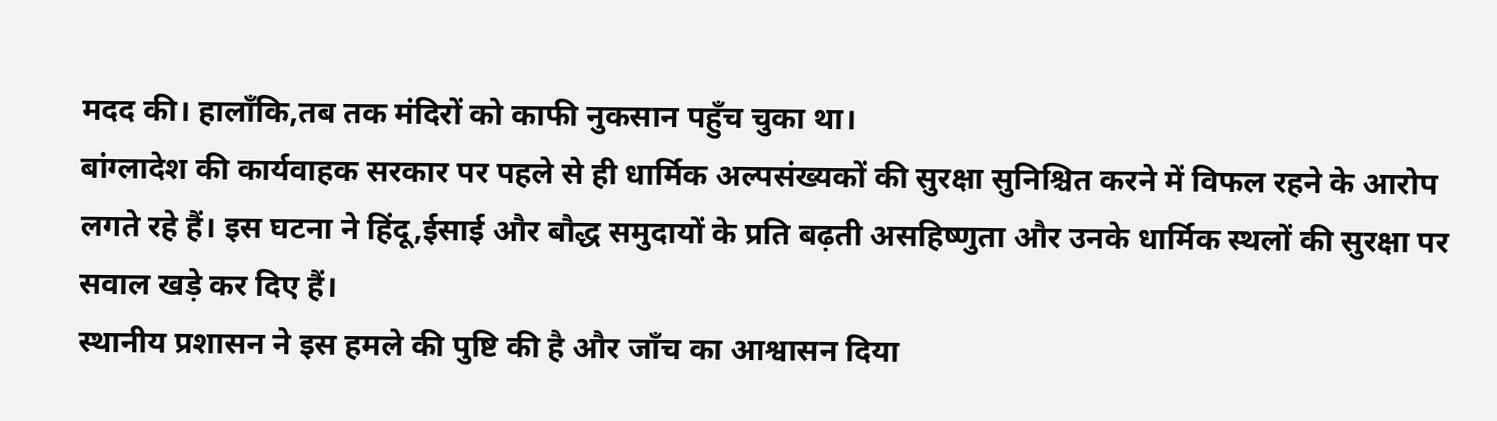मदद की। हालाँकि,तब तक मंदिरों को काफी नुकसान पहुँच चुका था।
बांग्लादेश की कार्यवाहक सरकार पर पहले से ही धार्मिक अल्पसंख्यकों की सुरक्षा सुनिश्चित करने में विफल रहने के आरोप लगते रहे हैं। इस घटना ने हिंदू,ईसाई और बौद्ध समुदायों के प्रति बढ़ती असहिष्णुता और उनके धार्मिक स्थलों की सुरक्षा पर सवाल खड़े कर दिए हैं।
स्थानीय प्रशासन ने इस हमले की पुष्टि की है और जाँच का आश्वासन दिया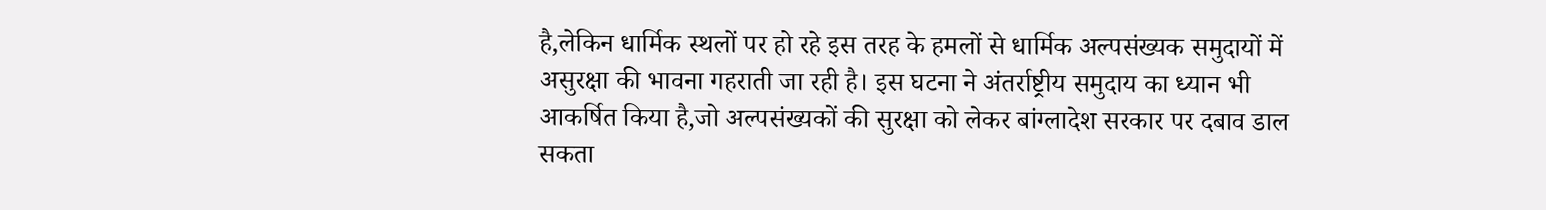है,लेकिन धार्मिक स्थलों पर हो रहे इस तरह के हमलों से धार्मिक अल्पसंख्यक समुदायों में असुरक्षा की भावना गहराती जा रही है। इस घटना ने अंतर्राष्ट्रीय समुदाय का ध्यान भी आकर्षित किया है,जो अल्पसंख्यकों की सुरक्षा को लेकर बांग्लादेश सरकार पर दबाव डाल सकता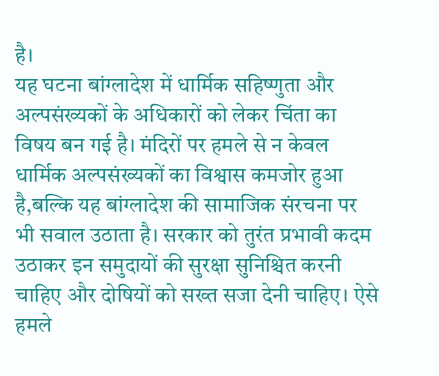है।
यह घटना बांग्लादेश में धार्मिक सहिष्णुता और अल्पसंख्यकों के अधिकारों को लेकर चिंता का विषय बन गई है। मंदिरों पर हमले से न केवल धार्मिक अल्पसंख्यकों का विश्वास कमजोर हुआ है,बल्कि यह बांग्लादेश की सामाजिक संरचना पर भी सवाल उठाता है। सरकार को तुरंत प्रभावी कदम उठाकर इन समुदायों की सुरक्षा सुनिश्चित करनी चाहिए और दोषियों को सख्त सजा देनी चाहिए। ऐसे हमले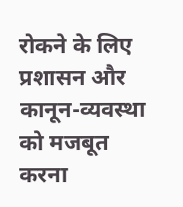रोकने के लिए प्रशासन और कानून-व्यवस्था को मजबूत करना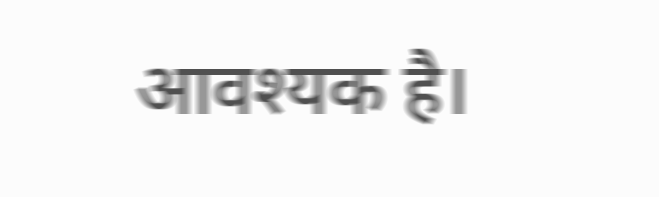आवश्यक है।